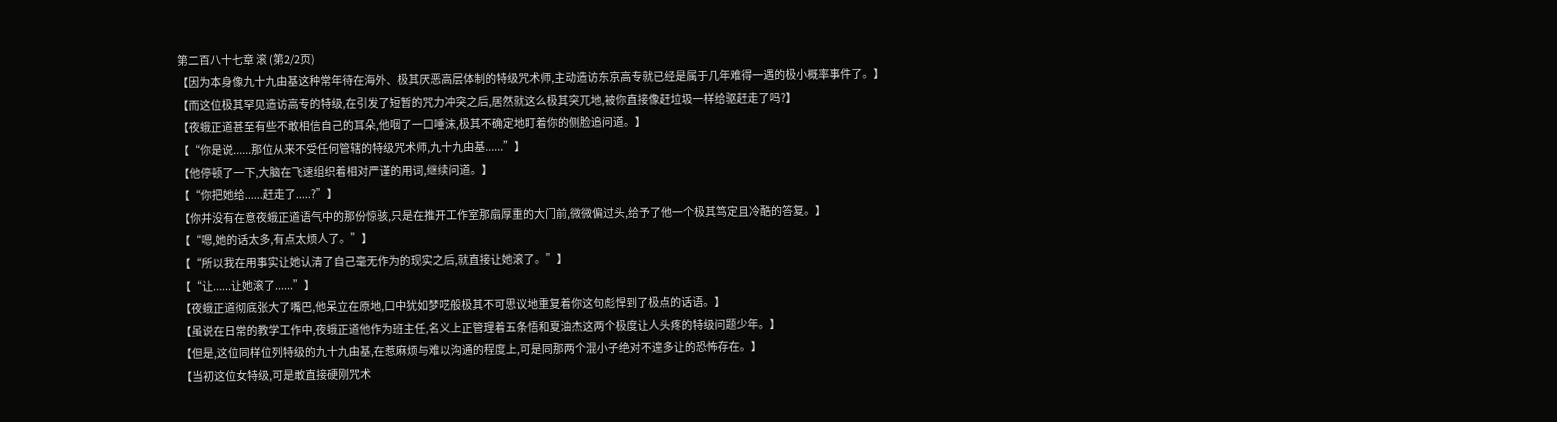第二百八十七章 滚 (第2/2页)
【因为本身像九十九由基这种常年待在海外、极其厌恶高层体制的特级咒术师,主动造访东京高专就已经是属于几年难得一遇的极小概率事件了。】
【而这位极其罕见造访高专的特级,在引发了短暂的咒力冲突之后,居然就这么极其突兀地,被你直接像赶垃圾一样给驱赶走了吗?】
【夜蛾正道甚至有些不敢相信自己的耳朵,他咽了一口唾沫,极其不确定地盯着你的侧脸追问道。】
【“你是说......那位从来不受任何管辖的特级咒术师,九十九由基......”】
【他停顿了一下,大脑在飞速组织着相对严谨的用词,继续问道。】
【“你把她给......赶走了.....?”】
【你并没有在意夜蛾正道语气中的那份惊骇,只是在推开工作室那扇厚重的大门前,微微偏过头,给予了他一个极其笃定且冷酷的答复。】
【“嗯,她的话太多,有点太烦人了。”】
【“所以我在用事实让她认清了自己毫无作为的现实之后,就直接让她滚了。”】
【“让......让她滚了......”】
【夜蛾正道彻底张大了嘴巴,他呆立在原地,口中犹如梦呓般极其不可思议地重复着你这句彪悍到了极点的话语。】
【虽说在日常的教学工作中,夜蛾正道他作为班主任,名义上正管理着五条悟和夏油杰这两个极度让人头疼的特级问题少年。】
【但是,这位同样位列特级的九十九由基,在惹麻烦与难以沟通的程度上,可是同那两个混小子绝对不遑多让的恐怖存在。】
【当初这位女特级,可是敢直接硬刚咒术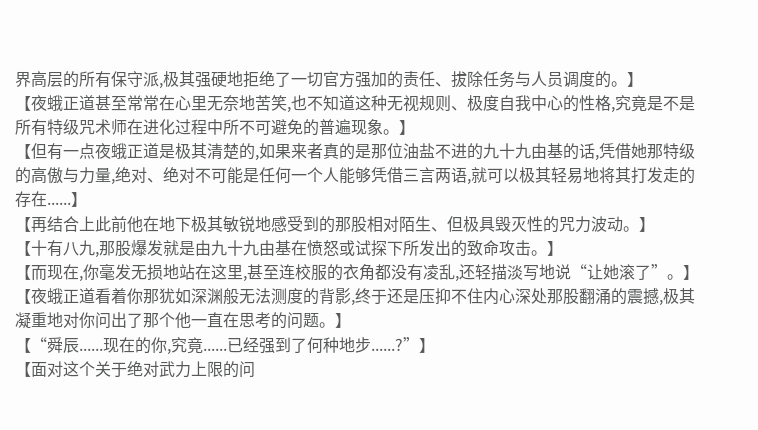界高层的所有保守派,极其强硬地拒绝了一切官方强加的责任、拔除任务与人员调度的。】
【夜蛾正道甚至常常在心里无奈地苦笑,也不知道这种无视规则、极度自我中心的性格,究竟是不是所有特级咒术师在进化过程中所不可避免的普遍现象。】
【但有一点夜蛾正道是极其清楚的,如果来者真的是那位油盐不进的九十九由基的话,凭借她那特级的高傲与力量,绝对、绝对不可能是任何一个人能够凭借三言两语,就可以极其轻易地将其打发走的存在......】
【再结合上此前他在地下极其敏锐地感受到的那股相对陌生、但极具毁灭性的咒力波动。】
【十有八九,那股爆发就是由九十九由基在愤怒或试探下所发出的致命攻击。】
【而现在,你毫发无损地站在这里,甚至连校服的衣角都没有凌乱,还轻描淡写地说“让她滚了”。】
【夜蛾正道看着你那犹如深渊般无法测度的背影,终于还是压抑不住内心深处那股翻涌的震撼,极其凝重地对你问出了那个他一直在思考的问题。】
【“舜辰......现在的你,究竟......已经强到了何种地步......?”】
【面对这个关于绝对武力上限的问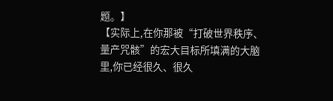题。】
【实际上,在你那被“打破世界秩序、量产咒骸”的宏大目标所填满的大脑里,你已经很久、很久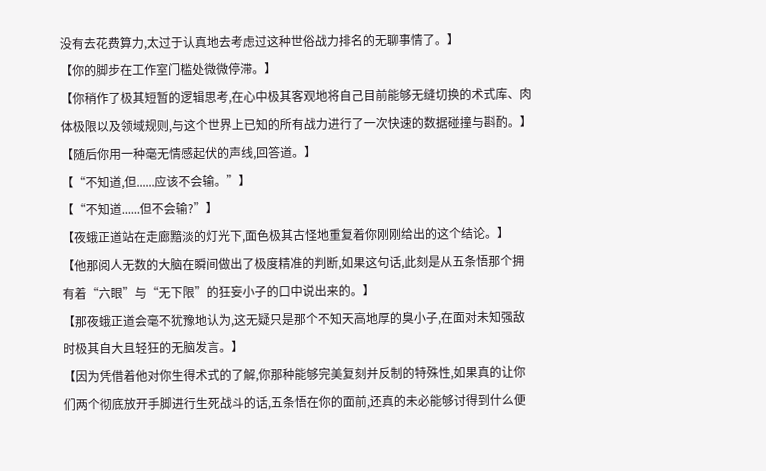没有去花费算力,太过于认真地去考虑过这种世俗战力排名的无聊事情了。】
【你的脚步在工作室门槛处微微停滞。】
【你稍作了极其短暂的逻辑思考,在心中极其客观地将自己目前能够无缝切换的术式库、肉体极限以及领域规则,与这个世界上已知的所有战力进行了一次快速的数据碰撞与斟酌。】
【随后你用一种毫无情感起伏的声线,回答道。】
【“不知道,但......应该不会输。”】
【“不知道......但不会输?”】
【夜蛾正道站在走廊黯淡的灯光下,面色极其古怪地重复着你刚刚给出的这个结论。】
【他那阅人无数的大脑在瞬间做出了极度精准的判断,如果这句话,此刻是从五条悟那个拥有着“六眼”与“无下限”的狂妄小子的口中说出来的。】
【那夜蛾正道会毫不犹豫地认为,这无疑只是那个不知天高地厚的臭小子,在面对未知强敌时极其自大且轻狂的无脑发言。】
【因为凭借着他对你生得术式的了解,你那种能够完美复刻并反制的特殊性,如果真的让你们两个彻底放开手脚进行生死战斗的话,五条悟在你的面前,还真的未必能够讨得到什么便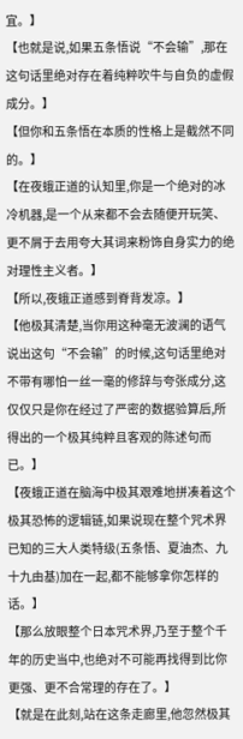宜。】
【也就是说,如果五条悟说“不会输”,那在这句话里绝对存在着纯粹吹牛与自负的虚假成分。】
【但你和五条悟在本质的性格上是截然不同的。】
【在夜蛾正道的认知里,你是一个绝对的冰冷机器,是一个从来都不会去随便开玩笑、更不屑于去用夸大其词来粉饰自身实力的绝对理性主义者。】
【所以,夜蛾正道感到脊背发凉。】
【他极其清楚,当你用这种毫无波澜的语气说出这句“不会输”的时候,这句话里绝对不带有哪怕一丝一毫的修辞与夸张成分,这仅仅只是你在经过了严密的数据验算后,所得出的一个极其纯粹且客观的陈述句而已。】
【夜蛾正道在脑海中极其艰难地拼凑着这个极其恐怖的逻辑链,如果说现在整个咒术界已知的三大人类特级(五条悟、夏油杰、九十九由基)加在一起,都不能够拿你怎样的话。】
【那么放眼整个日本咒术界,乃至于整个千年的历史当中,也绝对不可能再找得到比你更强、更不合常理的存在了。】
【就是在此刻,站在这条走廊里,他忽然极其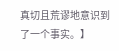真切且荒谬地意识到了一个事实。】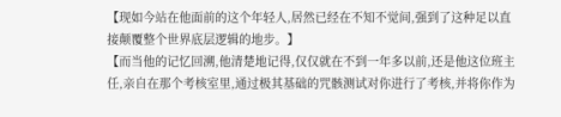【现如今站在他面前的这个年轻人,居然已经在不知不觉间,强到了这种足以直接颠覆整个世界底层逻辑的地步。】
【而当他的记忆回溯,他清楚地记得,仅仅就在不到一年多以前,还是他这位班主任,亲自在那个考核室里,通过极其基础的咒骸测试对你进行了考核,并将你作为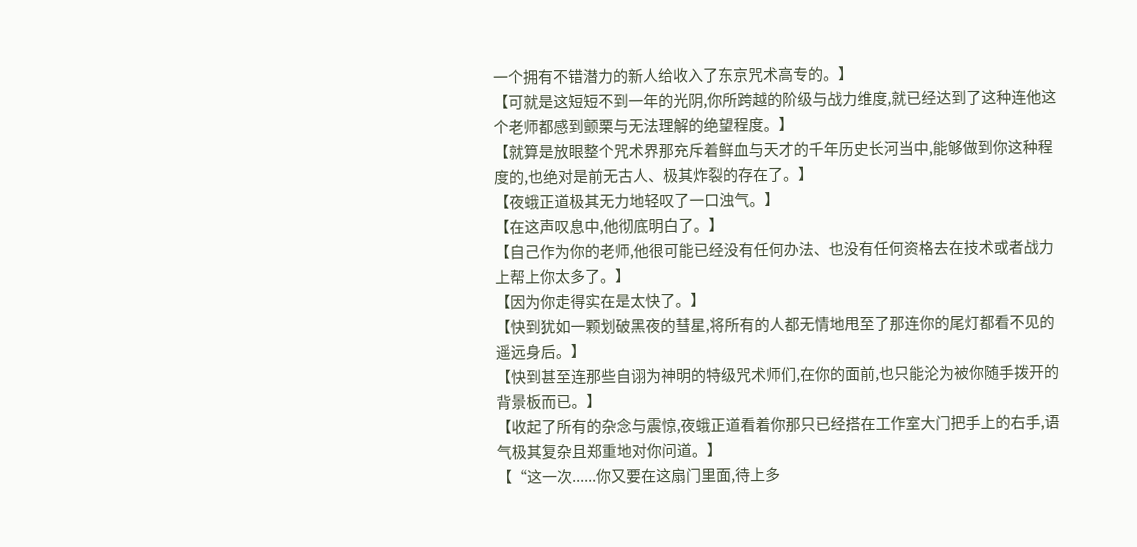一个拥有不错潜力的新人给收入了东京咒术高专的。】
【可就是这短短不到一年的光阴,你所跨越的阶级与战力维度,就已经达到了这种连他这个老师都感到颤栗与无法理解的绝望程度。】
【就算是放眼整个咒术界那充斥着鲜血与天才的千年历史长河当中,能够做到你这种程度的,也绝对是前无古人、极其炸裂的存在了。】
【夜蛾正道极其无力地轻叹了一口浊气。】
【在这声叹息中,他彻底明白了。】
【自己作为你的老师,他很可能已经没有任何办法、也没有任何资格去在技术或者战力上帮上你太多了。】
【因为你走得实在是太快了。】
【快到犹如一颗划破黑夜的彗星,将所有的人都无情地甩至了那连你的尾灯都看不见的遥远身后。】
【快到甚至连那些自诩为神明的特级咒术师们,在你的面前,也只能沦为被你随手拨开的背景板而已。】
【收起了所有的杂念与震惊,夜蛾正道看着你那只已经搭在工作室大门把手上的右手,语气极其复杂且郑重地对你问道。】
【“这一次......你又要在这扇门里面,待上多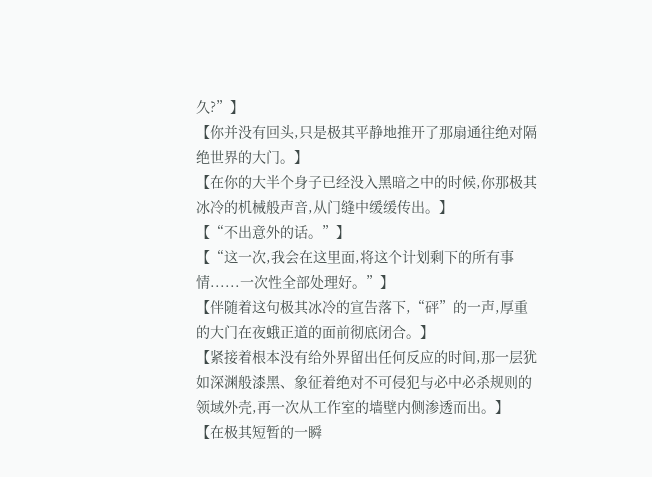久?”】
【你并没有回头,只是极其平静地推开了那扇通往绝对隔绝世界的大门。】
【在你的大半个身子已经没入黑暗之中的时候,你那极其冰冷的机械般声音,从门缝中缓缓传出。】
【“不出意外的话。”】
【“这一次,我会在这里面,将这个计划剩下的所有事情......一次性全部处理好。”】
【伴随着这句极其冰冷的宣告落下,“砰”的一声,厚重的大门在夜蛾正道的面前彻底闭合。】
【紧接着根本没有给外界留出任何反应的时间,那一层犹如深渊般漆黑、象征着绝对不可侵犯与必中必杀规则的领域外壳,再一次从工作室的墙壁内侧渗透而出。】
【在极其短暂的一瞬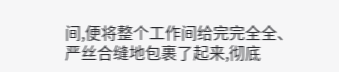间,便将整个工作间给完完全全、严丝合缝地包裹了起来,彻底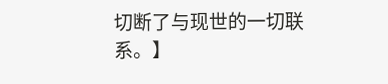切断了与现世的一切联系。】